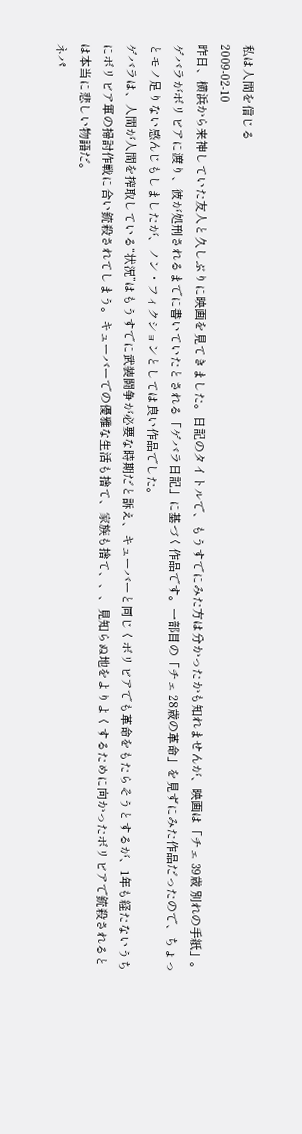私は人間を信じる
2009-02-10
昨日、横浜から来神していた友人と久しぶりに映画を見てきました。日記のタイトルで、もうすでにみた方は分かったかも知れませんが、映画は「チェ 39歳 別れの手紙」。ゲバラがボリビアに渡り、彼が処刑されるまでに書いていたとされる「ゲバラ日記」に基づく作品です。一部目の「チェ 28歳の革命」を見ずにみた作品だったので、ちょっとモノ足りない感んじもしましたが、ノン・フィクションとしては良い作品でした。
ゲバラは、人間が人間を搾取している“状況”はもうすでに武装闘争が必要な時期だと訴え、キューバーと同じくボリビアでも革命をもたらそうとするが、1年も経たないうちにボリビア軍の掃討作戦に合い銃殺されてしまう。キューバーでの優雅な生活も捨て、家族も捨て、、、見知らぬ地をよりよくするために向かったボリビアで銃殺されるとは本当に悲しい物語だ。
ネパ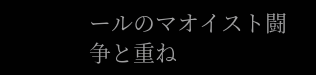ールのマオイスト闘争と重ね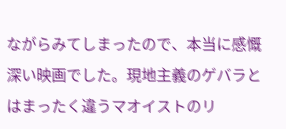ながらみてしまったので、本当に感慨深い映画でした。現地主義のゲバラとはまったく違うマオイストのリ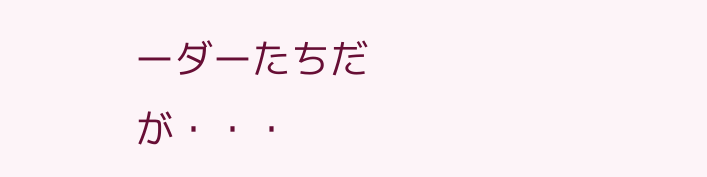ーダーたちだが・・・